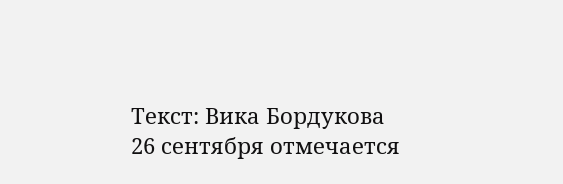Текст: Вика Бордукова
26 сентября отмечается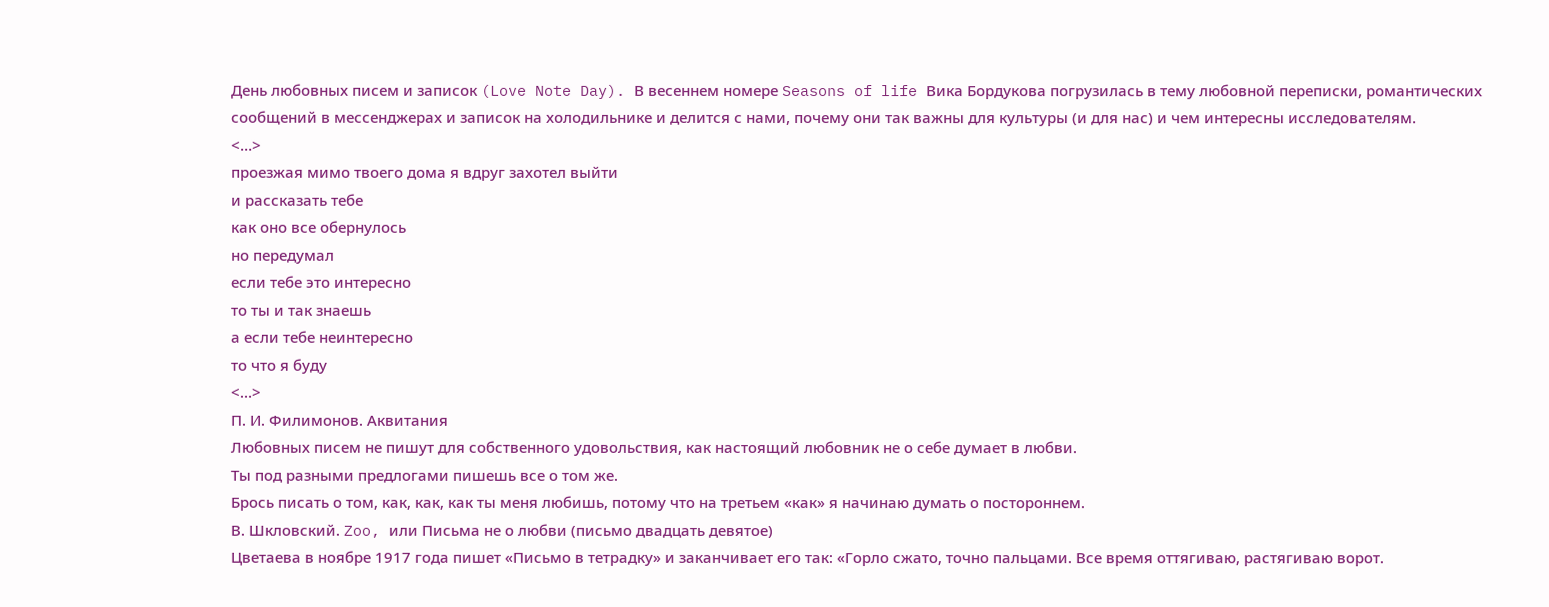День любовных писем и записок (Love Note Day). В весеннем номере Seasons of life Вика Бордукова погрузилась в тему любовной переписки, романтических сообщений в мессенджерах и записок на холодильнике и делится с нами, почему они так важны для культуры (и для нас) и чем интересны исследователям.
<…>
проезжая мимо твоего дома я вдруг захотел выйти
и рассказать тебе
как оно все обернулось
но передумал
если тебе это интересно
то ты и так знаешь
а если тебе неинтересно
то что я буду
<…>
П. И. Филимонов. Аквитания
Любовных писем не пишут для собственного удовольствия, как настоящий любовник не о себе думает в любви.
Ты под разными предлогами пишешь все о том же.
Брось писать о том, как, как, как ты меня любишь, потому что на третьем «как» я начинаю думать о постороннем.
В. Шкловский. Zoo, или Письма не о любви (письмо двадцать девятое)
Цветаева в ноябре 1917 года пишет «Письмо в тетрадку» и заканчивает его так: «Горло сжато, точно пальцами. Все время оттягиваю, растягиваю ворот.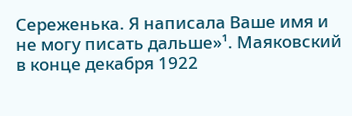Сереженька. Я написала Ваше имя и не могу писать дальше»¹. Маяковский в конце декабря 1922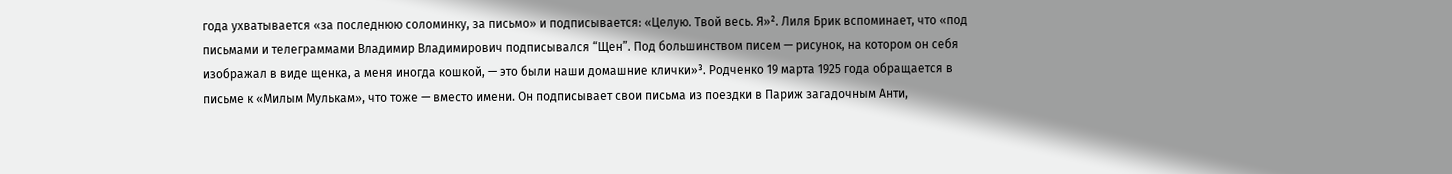года ухватывается «за последнюю соломинку, за письмо» и подписывается: «Целую. Твой весь. Я»². Лиля Брик вспоминает, что «под письмами и телеграммами Владимир Владимирович подписывался “Щен”. Под большинством писем — рисунок, на котором он себя изображал в виде щенка, а меня иногда кошкой, — это были наши домашние клички»³. Родченко 19 марта 1925 года обращается в письме к «Милым Мулькам», что тоже — вместо имени. Он подписывает свои письма из поездки в Париж загадочным Анти,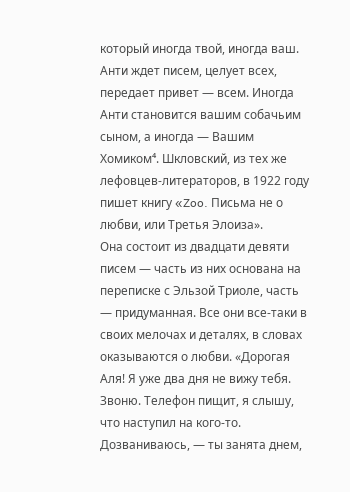который иногда твой, иногда ваш. Анти ждет писем, целует всех, передает привет — всем. Иногда Анти становится вашим собачьим сыном, а иногда — Вашим Хомиком⁴. Шкловский, из тех же лефовцев-литераторов, в 1922 году пишет книгу «Zoo. Письма не о любви, или Третья Элоиза».
Она состоит из двадцати девяти писем — часть из них основана на переписке с Эльзой Триоле, часть — придуманная. Все они все-таки в своих мелочах и деталях, в словах оказываются о любви. «Дорогая Аля! Я уже два дня не вижу тебя. Звоню. Телефон пищит, я слышу, что наступил на кого-то. Дозваниваюсь, — ты занята днем,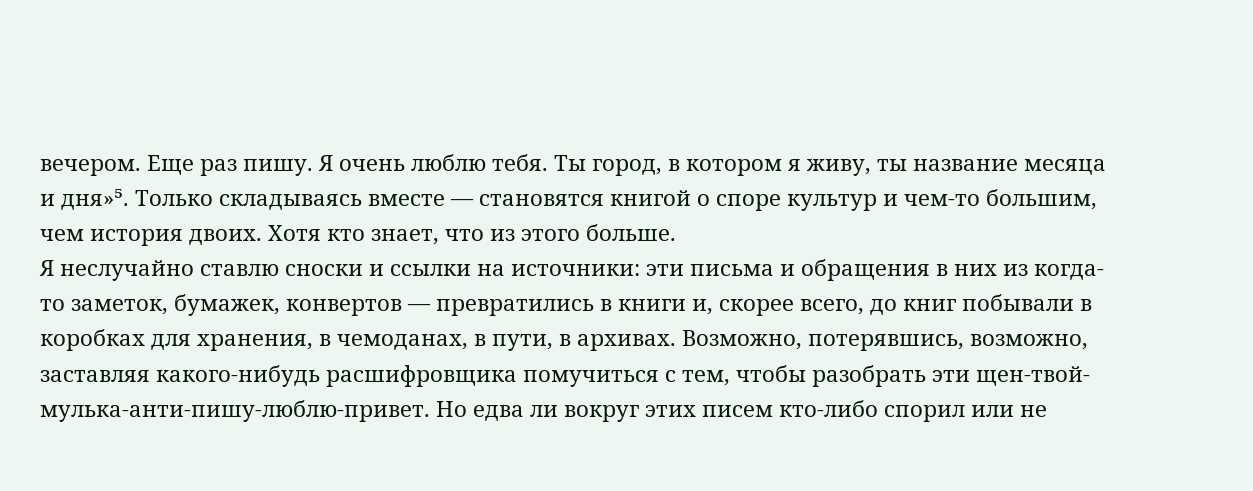вечером. Еще раз пишу. Я очень люблю тебя. Ты город, в котором я живу, ты название месяца и дня»⁵. Только складываясь вместе — становятся книгой о споре культур и чем-то большим, чем история двоих. Хотя кто знает, что из этого больше.
Я неслучайно ставлю сноски и ссылки на источники: эти письма и обращения в них из когда-то заметок, бумажек, конвертов — превратились в книги и, скорее всего, до книг побывали в коробках для хранения, в чемоданах, в пути, в архивах. Возможно, потерявшись, возможно, заставляя какого-нибудь расшифровщика помучиться с тем, чтобы разобрать эти щен-твой-мулька-анти-пишу-люблю-привет. Но едва ли вокруг этих писем кто-либо спорил или не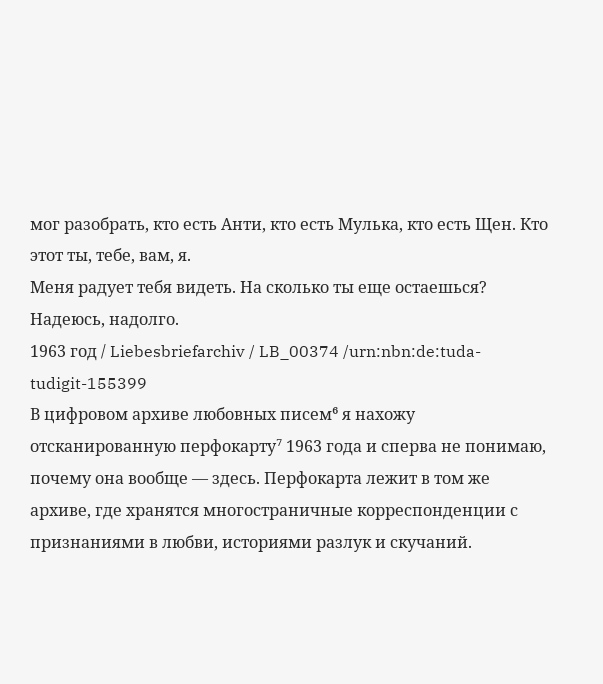мог разобрать, кто есть Анти, кто есть Мулька, кто есть Щен. Кто этот ты, тебе, вам, я.
Меня радует тебя видеть. На сколько ты еще остаешься? Надеюсь, надолго.
1963 год / Liebesbriefarchiv / LB_00374 /urn:nbn:de:tuda- tudigit-155399
В цифровом архиве любовных писем⁶ я нахожу отсканированную перфокарту⁷ 1963 года и сперва не понимаю, почему она вообще — здесь. Перфокарта лежит в том же архиве, где хранятся многостраничные корреспонденции с признаниями в любви, историями разлук и скучаний.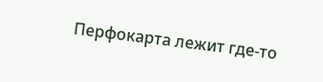Перфокарта лежит где-то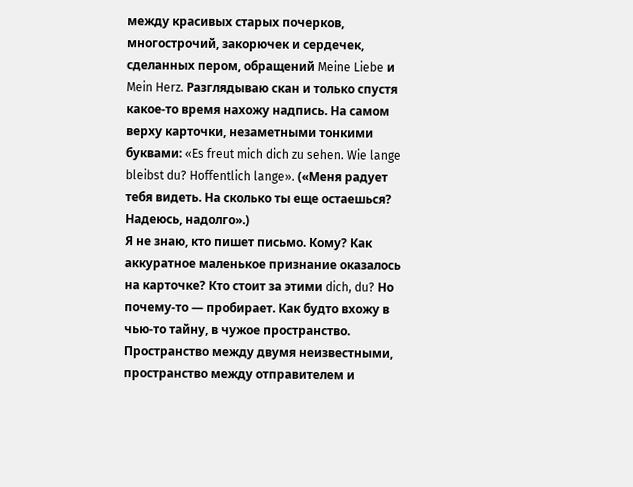между красивых старых почерков, многострочий, закорючек и сердечек, сделанных пером, обращений Meine Liebe и Mein Herz. Разглядываю скан и только спустя какое-то время нахожу надпись. На самом верху карточки, незаметными тонкими буквами: «Es freut mich dich zu sehen. Wie lange bleibst du? Hoffentlich lange». («Меня радует тебя видеть. На сколько ты еще остаешься? Надеюсь, надолго».)
Я не знаю, кто пишет письмо. Кому? Как аккуратное маленькое признание оказалось на карточке? Кто стоит за этими dich, du? Но почему-то — пробирает. Как будто вхожу в чью-то тайну, в чужое пространство. Пространство между двумя неизвестными, пространство между отправителем и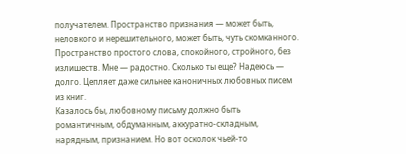получателем. Пространство признания — может быть, неловкого и нерешительного, может быть, чуть скомканного. Пространство простого слова, спокойного, стройного, без излишеств. Мне — радостно. Сколько ты еще? Надеюсь — долго. Цепляет даже сильнее каноничных любовных писем из книг.
Казалось бы, любовному письму должно быть романтичным, обдуманным, аккуратно-складным, нарядным, признанием. Но вот осколок чьей-то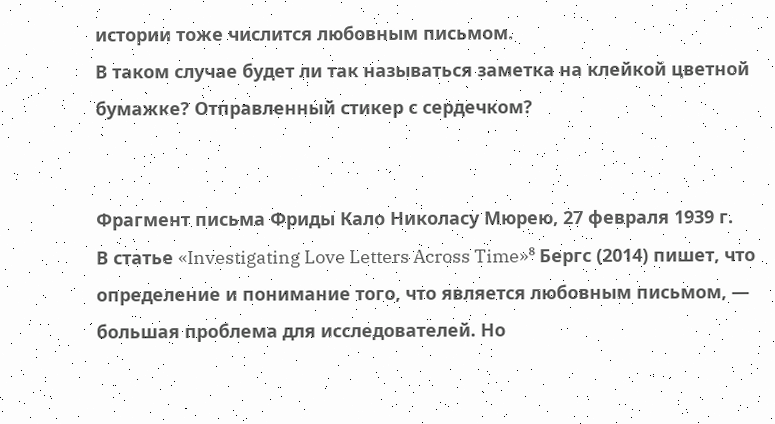истории тоже числится любовным письмом.
В таком случае будет ли так называться заметка на клейкой цветной бумажке? Отправленный стикер с сердечком?


Фрагмент письма Фриды Кало Николасу Мюрею, 27 февраля 1939 г.
В статье «Investigating Love Letters Across Time»⁸ Бергс (2014) пишет, что определение и понимание того, что является любовным письмом, — большая проблема для исследователей. Но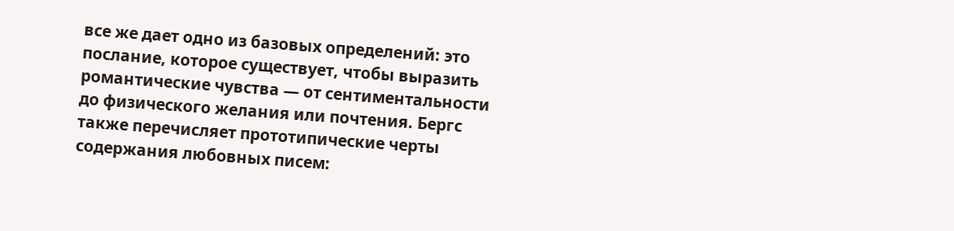все же дает одно из базовых определений: это послание, которое существует, чтобы выразить романтические чувства — от сентиментальности до физического желания или почтения. Бергс также перечисляет прототипические черты содержания любовных писем: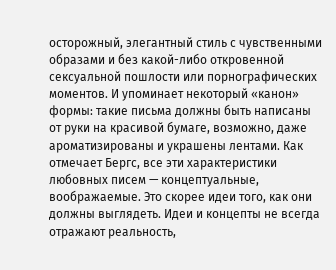осторожный, элегантный стиль с чувственными образами и без какой-либо откровенной сексуальной пошлости или порнографических моментов. И упоминает некоторый «канон» формы: такие письма должны быть написаны от руки на красивой бумаге, возможно, даже ароматизированы и украшены лентами. Как отмечает Бергс, все эти характеристики любовных писем — концептуальные, воображаемые. Это скорее идеи того, как они должны выглядеть. Идеи и концепты не всегда отражают реальность,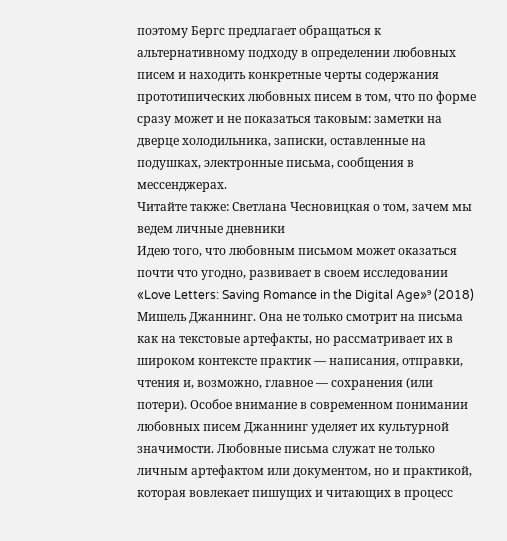поэтому Бергс предлагает обращаться к альтернативному подходу в определении любовных писем и находить конкретные черты содержания прототипических любовных писем в том, что по форме сразу может и не показаться таковым: заметки на дверце холодильника, записки, оставленные на подушках, электронные письма, сообщения в мессенджерах.
Читайте также: Светлана Чесновицкая о том, зачем мы ведем личные дневники
Идею того, что любовным письмом может оказаться почти что угодно, развивает в своем исследовании «Love Letters: Saving Romance in the Digital Age»⁹ (2018) Мишель Джаннинг. Она не только смотрит на письма как на текстовые артефакты, но рассматривает их в широком контексте практик — написания, отправки, чтения и, возможно, главное — сохранения (или потери). Особое внимание в современном понимании любовных писем Джаннинг уделяет их культурной значимости. Любовные письма служат не только личным артефактом или документом, но и практикой, которая вовлекает пишущих и читающих в процесс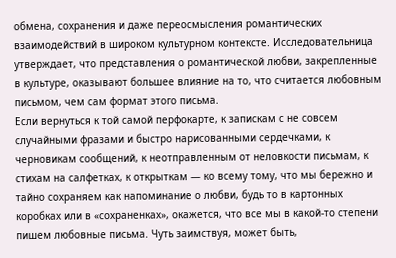обмена, сохранения и даже переосмысления романтических взаимодействий в широком культурном контексте. Исследовательница утверждает, что представления о романтической любви, закрепленные в культуре, оказывают большее влияние на то, что считается любовным письмом, чем сам формат этого письма.
Если вернуться к той самой перфокарте, к запискам с не совсем случайными фразами и быстро нарисованными сердечками, к черновикам сообщений, к неотправленным от неловкости письмам, к стихам на салфетках, к открыткам — ко всему тому, что мы бережно и тайно сохраняем как напоминание о любви, будь то в картонных коробках или в «сохраненках», окажется, что все мы в какой-то степени пишем любовные письма. Чуть заимствуя, может быть,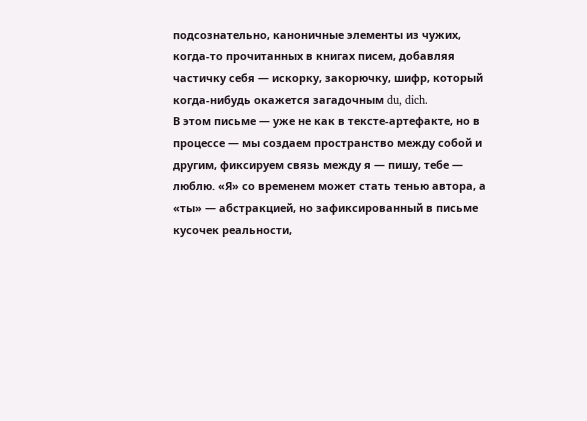подсознательно, каноничные элементы из чужих, когда-то прочитанных в книгах писем, добавляя частичку себя — искорку, закорючку, шифр, который когда-нибудь окажется загадочным du, dich.
В этом письме — уже не как в тексте-артефакте, но в процессе — мы создаем пространство между собой и другим, фиксируем связь между я — пишу, тебе — люблю. «Я» со временем может стать тенью автора, а «ты» — абстракцией, но зафиксированный в письме кусочек реальности,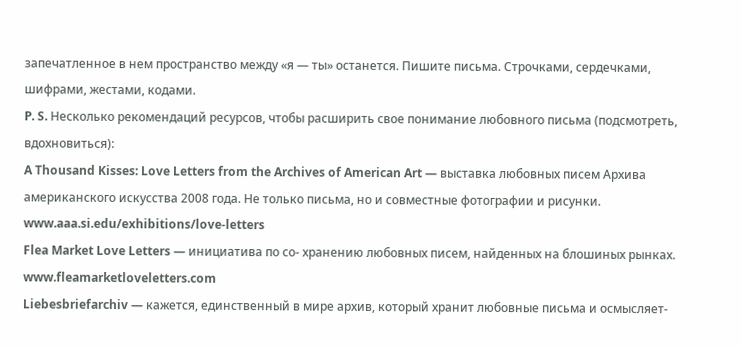запечатленное в нем пространство между «я — ты» останется. Пишите письма. Строчками, сердечками, шифрами, жестами, кодами.
P. S. Несколько рекомендаций ресурсов, чтобы расширить свое понимание любовного письма (подсмотреть, вдохновиться):
A Thousand Kisses: Love Letters from the Archives of American Art — выставка любовных писем Архива американского искусства 2008 года. Не только письма, но и совместные фотографии и рисунки. www.aaa.si.edu/exhibitions/love-letters
Flea Market Love Letters — инициатива по со- хранению любовных писем, найденных на блошиных рынках. www.fleamarketloveletters.com
Liebesbriefarchiv — кажется, единственный в мире архив, который хранит любовные письма и осмысляет-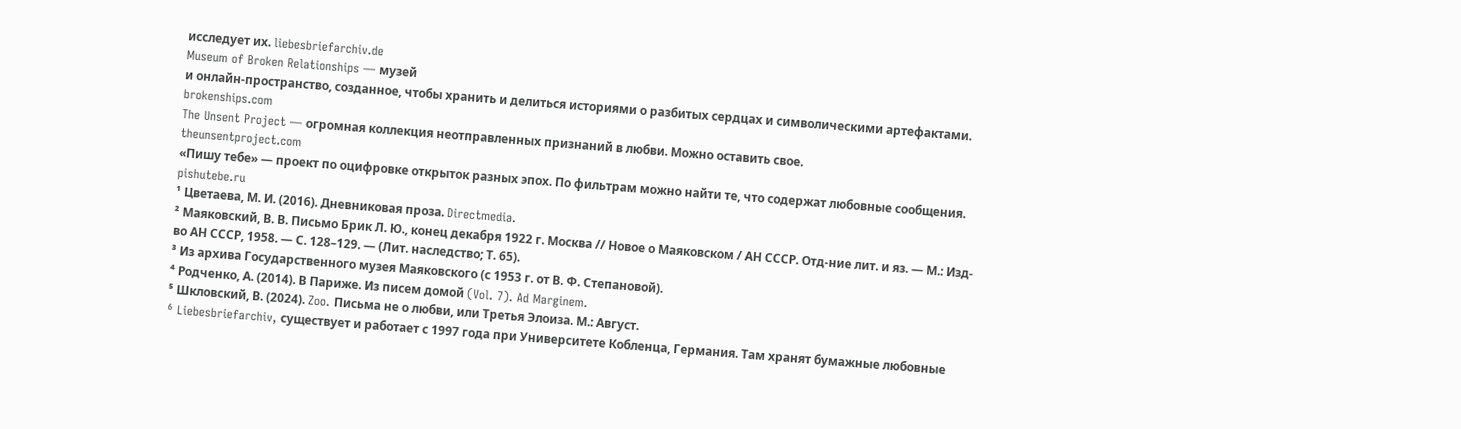исследует их. liebesbriefarchiv.de
Museum of Broken Relationships — музей
и онлайн-пространство, созданное, чтобы хранить и делиться историями о разбитых сердцах и символическими артефактами. brokenships.com
The Unsent Project — огромная коллекция неотправленных признаний в любви. Можно оставить свое.
theunsentproject.com
«Пишу тебе» — проект по оцифровке открыток разных эпох. По фильтрам можно найти те, что содержат любовные сообщения. pishutebe.ru
¹ Цветаева, М. И. (2016). Дневниковая проза. Directmedia.
² Маяковский, В. В. Письмо Брик Л. Ю., конец декабря 1922 г. Москва // Новое о Маяковском / АН СССР. Отд-ние лит. и яз. — М.: Изд-во АН СССР, 1958. — С. 128–129. — (Лит. наследство; Т. 65).
³ Из архива Государственного музея Маяковского (с 1953 г. от В. Ф. Степановой).
⁴ Родченко, А. (2014). В Париже. Из писем домой (Vol. 7). Ad Marginem.
⁵ Шкловский, В. (2024). Zoo. Письма не о любви, или Третья Элоиза. М.: Август.
⁶ Liebesbriefarchiv, существует и работает с 1997 года при Университете Кобленца, Германия. Там хранят бумажные любовные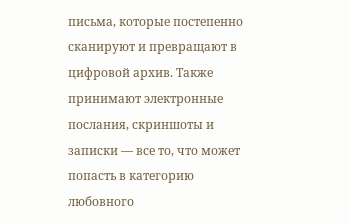письма, которые постепенно сканируют и превращают в цифровой архив. Также принимают электронные послания, скриншоты и записки — все то, что может попасть в категорию любовного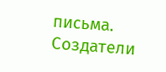письма. Создатели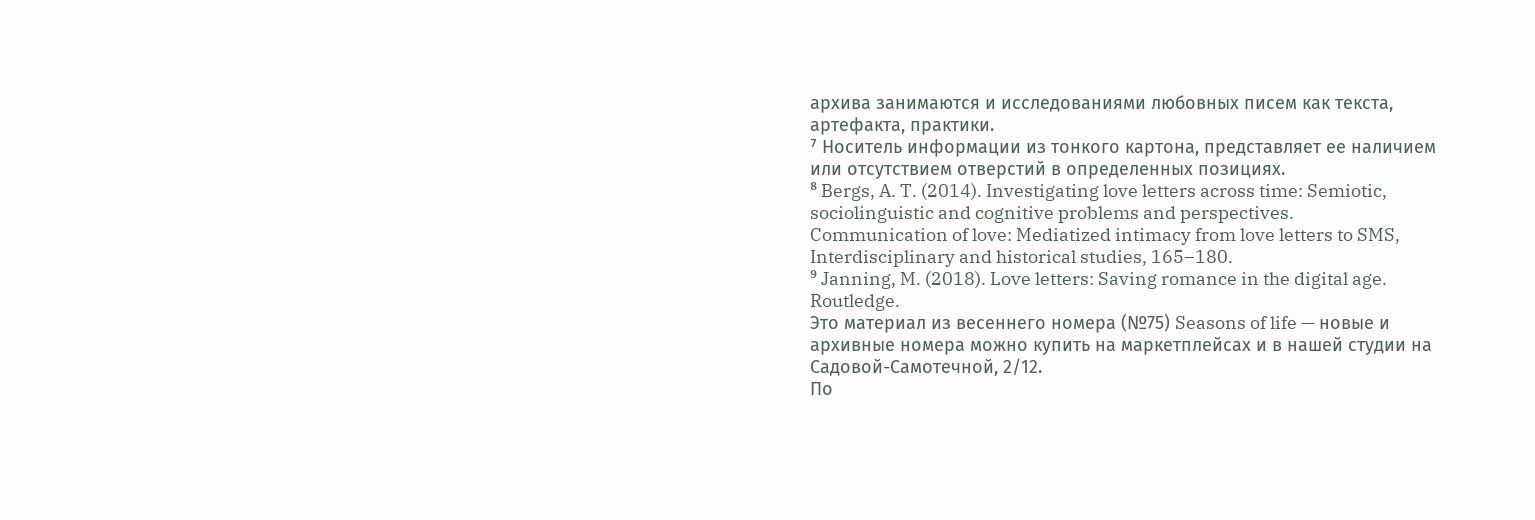архива занимаются и исследованиями любовных писем как текста, артефакта, практики.
⁷ Носитель информации из тонкого картона, представляет ее наличием или отсутствием отверстий в определенных позициях.
⁸ Bergs, A. T. (2014). Investigating love letters across time: Semiotic, sociolinguistic and cognitive problems and perspectives. Communication of love: Mediatized intimacy from love letters to SMS, Interdisciplinary and historical studies, 165–180.
⁹ Janning, M. (2018). Love letters: Saving romance in the digital age. Routledge.
Это материал из весеннего номера (№75) Seasons of life — новые и архивные номера можно купить на маркетплейсах и в нашей студии на Садовой-Самотечной, 2/12.
По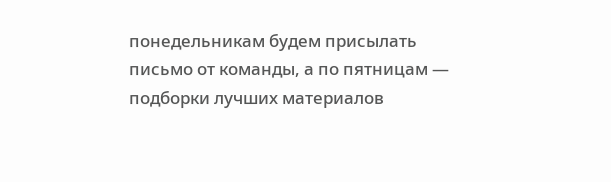понедельникам будем присылать
письмо от команды, а по пятницам —
подборки лучших материалов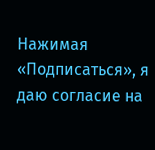Нажимая «Подписаться», я даю согласие на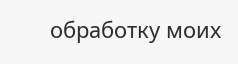обработку моих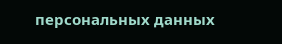персональных данных